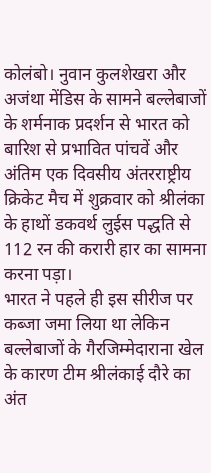कोलंबो। नुवान कुलशेखरा और अजंथा मेंडिस के सामने बल्लेबाजों के शर्मनाक प्रदर्शन से भारत को बारिश से प्रभावित पांचवें और अंतिम एक दिवसीय अंतरराष्ट्रीय क्रिकेट मैच में शुक्रवार को श्रीलंका के हाथों डकवर्थ लुईस पद्धति से 112 रन की करारी हार का सामना करना पड़ा।
भारत ने पहले ही इस सीरीज पर कब्जा जमा लिया था लेकिन बल्लेबाजों के गैरजिम्मेदाराना खेल के कारण टीम श्रीलंकाई दौरे का अंत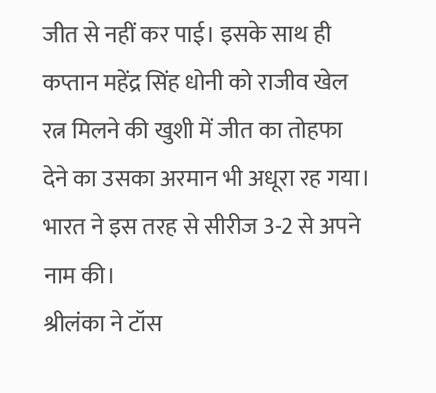जीत से नहीं कर पाई। इसके साथ ही कप्तान महेंद्र सिंह धोनी को राजीव खेल रत्न मिलने की खुशी में जीत का तोहफा देने का उसका अरमान भी अधूरा रह गया। भारत ने इस तरह से सीरीज 3-2 से अपने नाम की।
श्रीलंका ने टॉस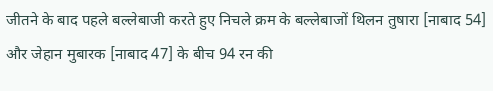जीतने के बाद पहले बल्लेबाजी करते हुए निचले क्रम के बल्लेबाजों थिलन तुषारा [नाबाद 54] और जेहान मुबारक [नाबाद 47] के बीच 94 रन की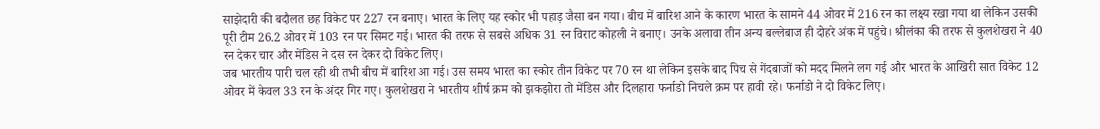साझेदारी की बदौलत छह विकेट पर 227 रन बनाए। भारत के लिए यह स्कोर भी पहाड़ जैसा बन गया। बीच में बारिश आने के कारण भारत के सामने 44 ओवर में 216 रन का लक्ष्य रखा गया था लेकिन उसकी पूरी टीम 26.2 ओवर में 103 रन पर सिमट गई। भारत की तरफ से सबसे अधिक 31 रन विराट कोहली ने बनाए। उनके अलावा तीन अन्य बल्लेबाज ही दोहरे अंक में पहुंचे। श्रीलंका की तरफ से कुलशेखरा ने 40 रन देकर चार और मेंडिस ने दस रन देकर दो विकेट लिए।
जब भारतीय पारी चल रही थी तभी बीच में बारिश आ गई। उस समय भारत का स्कोर तीन विकेट पर 70 रन था लेकिन इसके बाद पिच से गेंदबाजों को मदद मिलने लग गई और भारत के आखिरी सात विकेट 12 ओवर में केवल 33 रन के अंदर गिर गए। कुलशेखरा ने भारतीय शीर्ष क्रम को झकझोरा तो मेंडिस और दिलहारा फर्नाडो निचले क्रम पर हावी रहे। फर्नाडो ने दो विकेट लिए।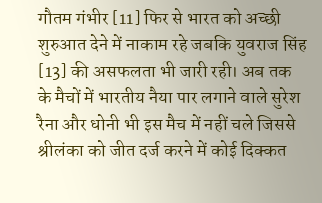गौतम गंभीर [11] फिर से भारत को अच्छी शुरुआत देने में नाकाम रहे जबकि युवराज सिंह [13] की असफलता भी जारी रही। अब तक के मैचों में भारतीय नैया पार लगाने वाले सुरेश रैना और धोनी भी इस मैच में नहीं चले जिससे श्रीलंका को जीत दर्ज करने में कोई दिक्कत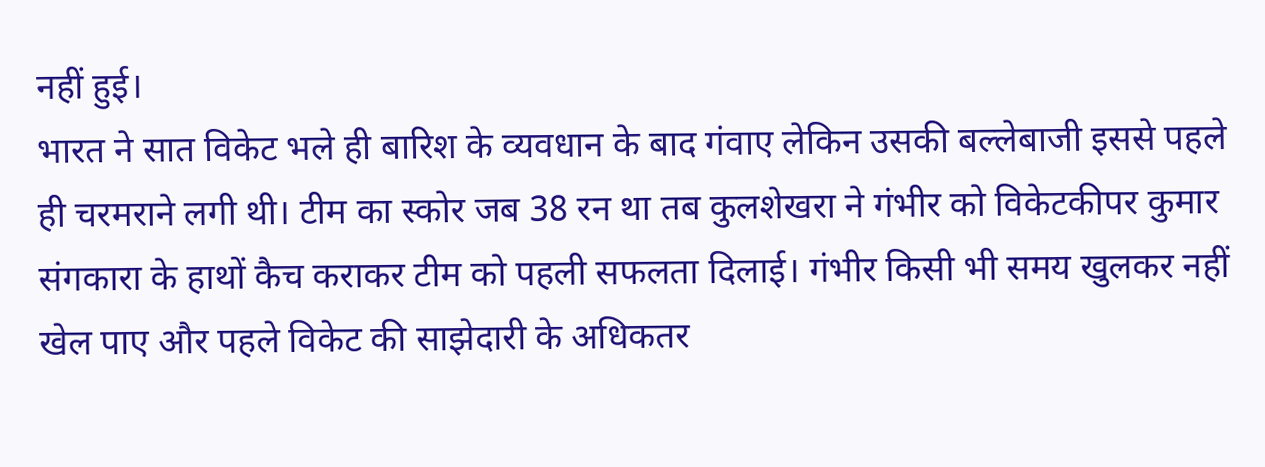नहीं हुई।
भारत ने सात विकेट भले ही बारिश के व्यवधान के बाद गंवाए लेकिन उसकी बल्लेबाजी इससे पहले ही चरमराने लगी थी। टीम का स्कोर जब 38 रन था तब कुलशेखरा ने गंभीर को विकेटकीपर कुमार संगकारा के हाथों कैच कराकर टीम को पहली सफलता दिलाई। गंभीर किसी भी समय खुलकर नहीं खेल पाए और पहले विकेट की साझेदारी के अधिकतर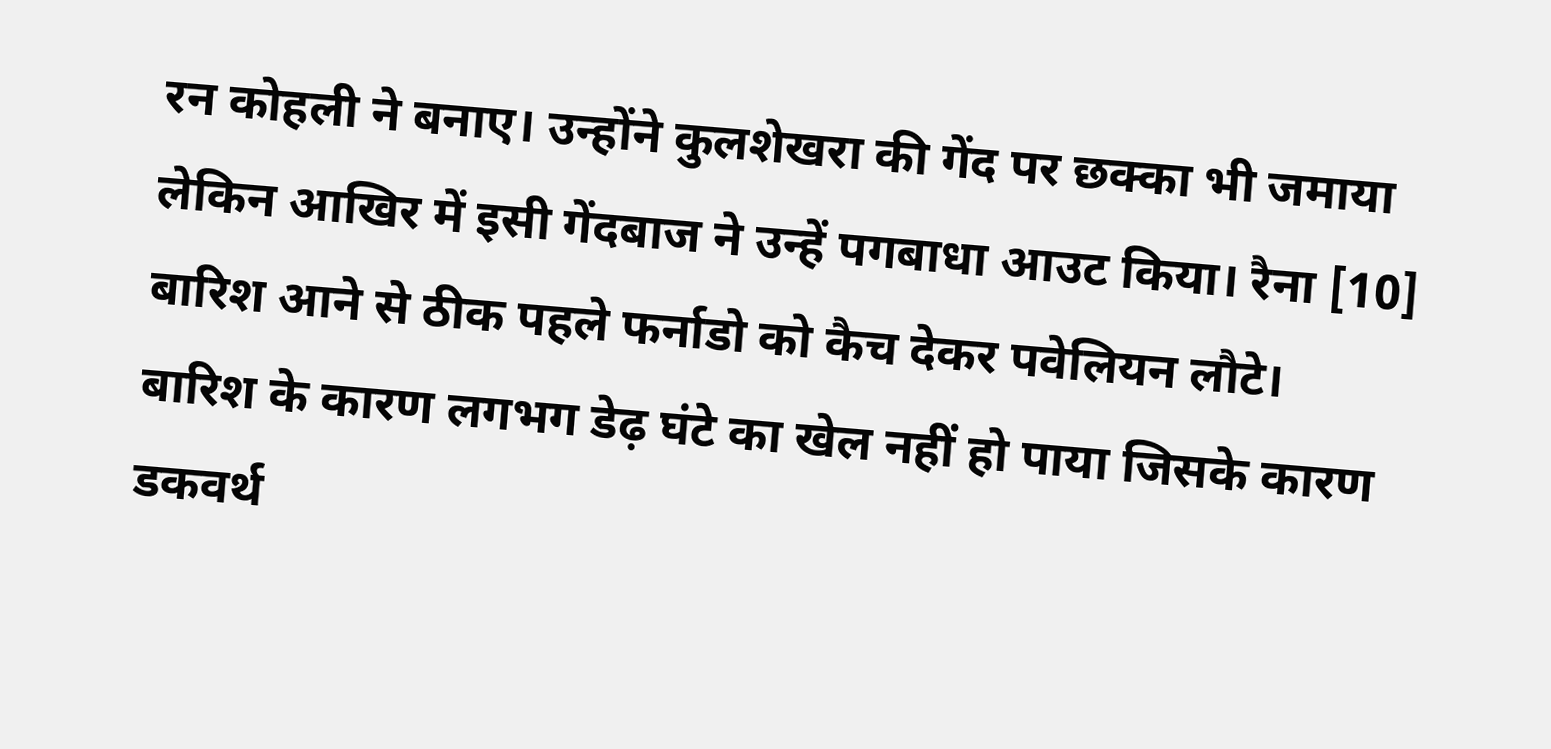रन कोहली ने बनाए। उन्होंने कुलशेखरा की गेंद पर छक्का भी जमाया लेकिन आखिर में इसी गेंदबाज ने उन्हें पगबाधा आउट किया। रैना [10] बारिश आने से ठीक पहले फर्नाडो को कैच देकर पवेलियन लौटे।
बारिश के कारण लगभग डेढ़ घंटे का खेल नहीं हो पाया जिसके कारण डकवर्थ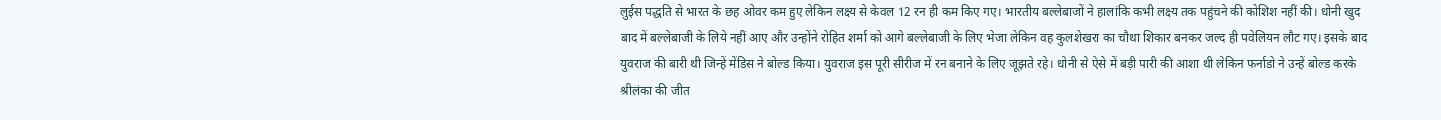लुईस पद्धति से भारत के छह ओवर कम हुए लेकिन लक्ष्य से केवल 12 रन ही कम किए गए। भारतीय बल्लेबाजों ने हालांकि कभी लक्ष्य तक पहुंचने की कोशिश नहीं की। धोनी खुद बाद में बल्लेबाजी के लिये नहीं आए और उन्होंने रोहित शर्मा को आगे बल्लेबाजी के लिए भेजा लेकिन वह कुलशेखरा का चौथा शिकार बनकर जल्द ही पवेलियन लौट गए। इसके बाद युवराज की बारी थी जिन्हें मेंडिस ने बोल्ड किया। युवराज इस पूरी सीरीज में रन बनाने के लिए जूझते रहे। धोनी से ऐसे में बड़ी पारी की आशा थी लेकिन फर्नाडो ने उन्हें बोल्ड करके श्रीलंका की जीत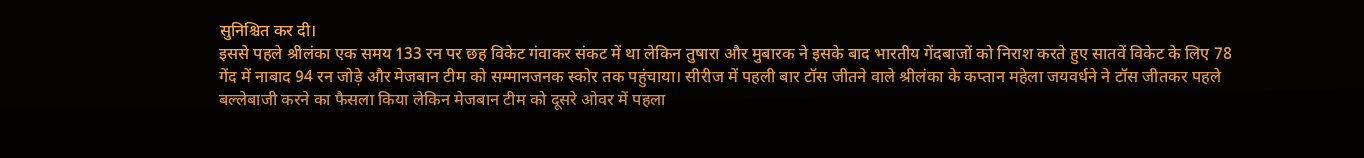सुनिश्चित कर दी।
इससे पहले श्रीलंका एक समय 133 रन पर छह विकेट गंवाकर संकट में था लेकिन तुषारा और मुबारक ने इसके बाद भारतीय गेंदबाजों को निराश करते हुए सातवें विकेट के लिए 78 गेंद में नाबाद 94 रन जोड़े और मेजबान टीम को सम्मानजनक स्कोर तक पहुंचाया। सीरीज में पहली बार टॉस जीतने वाले श्रीलंका के कप्तान महेला जयवर्धने ने टॉस जीतकर पहले बल्लेबाजी करने का फैसला किया लेकिन मेजबान टीम को दूसरे ओवर में पहला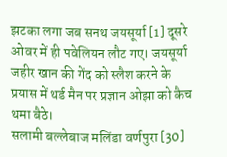झटका लगा जब सनथ जयसूर्या [1] दूसरे ओवर में ही पवेलियन लौट गए। जयसूर्या जहीर खान की गेंद को स्लैश करने के प्रयास में थर्ड मैन पर प्रज्ञान ओझा को कैच थमा बैठे।
सलामी बल्लेबाज मलिंडा वर्णपुरा [30]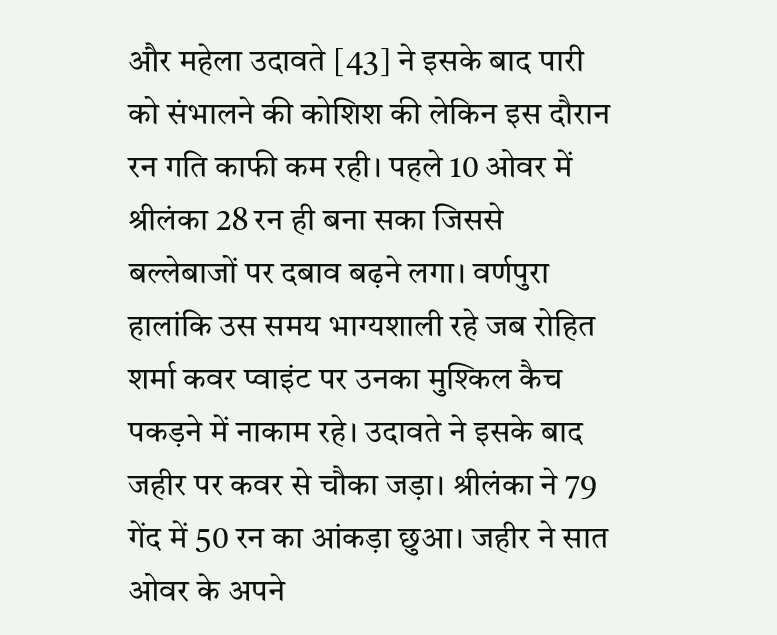और महेला उदावते [43] ने इसके बाद पारी को संभालने की कोशिश की लेकिन इस दौरान रन गति काफी कम रही। पहले 10 ओवर में श्रीलंका 28 रन ही बना सका जिससे बल्लेबाजों पर दबाव बढ़ने लगा। वर्णपुरा हालांकि उस समय भाग्यशाली रहे जब रोहित शर्मा कवर प्वाइंट पर उनका मुश्किल कैच पकड़ने में नाकाम रहे। उदावते ने इसके बाद जहीर पर कवर से चौका जड़ा। श्रीलंका ने 79 गेंद में 50 रन का आंकड़ा छुआ। जहीर ने सात ओवर के अपने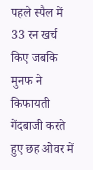पहले स्पैल में 33 रन खर्च किए जबकि मुनफ ने किफायती गेंदबाजी करते हुए छह ओवर में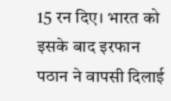15 रन दिए। भारत को इसके बाद इरफान पठान ने वापसी दिलाई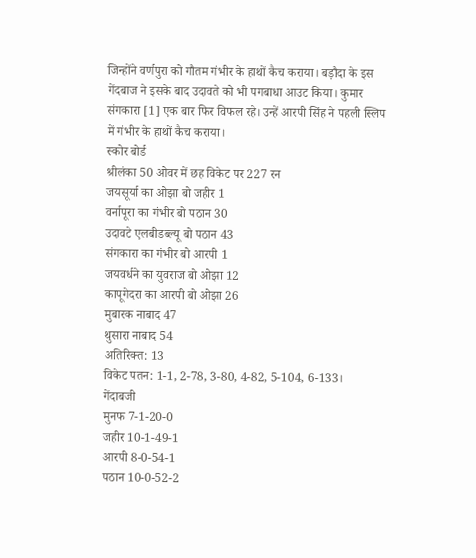जिन्होंने वर्णपुरा को गौतम गंभीर के हाथों कैच कराया। बड़ौदा के इस गेंदबाज ने इसके बाद उदावते को भी पगबाधा आउट किया। कुमार संगकारा [1] एक बार फिर विफल रहे। उन्हें आरपी सिंह ने पहली स्लिप में गंभीर के हाथों कैच कराया।
स्कोर बोर्ड
श्रीलंका 50 ओवर में छह विकेट पर 227 रन
जयसूर्या का ओझा बो जहीर 1
वर्नापूरा का गंभीर बो पठान 30
उदावटे एलबीडब्ल्यू बो पठान 43
संगकारा का गंभीर बो आरपी 1
जयवर्धने का युवराज बो ओझा 12
कापूगेदरा का आरपी बो ओझा 26
मुबारक नाबाद 47
थुसारा नाबाद 54
अतिरिक्त: 13
विकेट पतन: 1-1, 2-78, 3-80, 4-82, 5-104, 6-133।
गेंदाबजी
मुनफ 7-1-20-0
जहीर 10-1-49-1
आरपी 8-0-54-1
पठान 10-0-52-2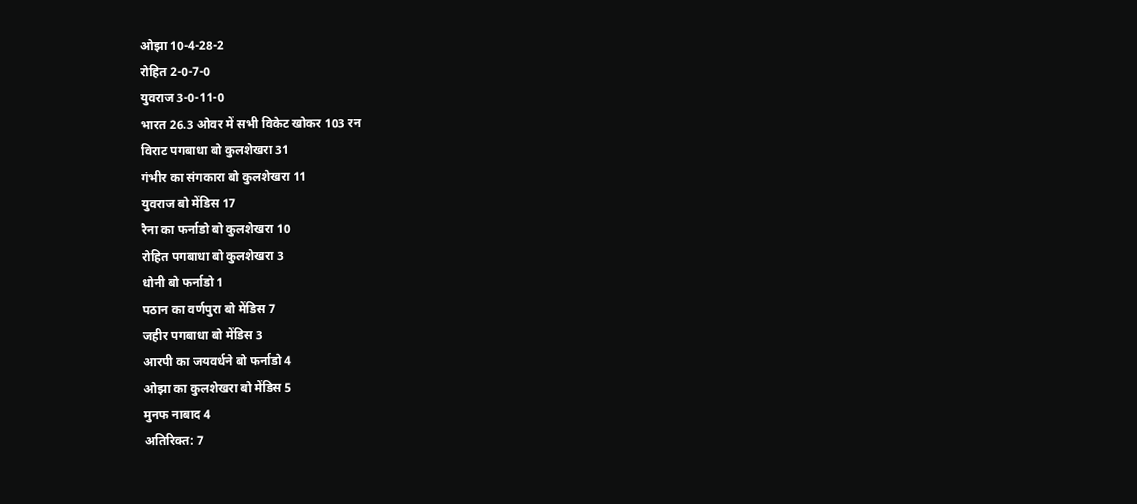ओझा 10-4-28-2
रोहित 2-0-7-0
युवराज 3-0-11-0
भारत 26.3 ओवर में सभी विकेट खोकर 103 रन
विराट पगबाधा बो कुलशेखरा 31
गंभीर का संगकारा बो कुलशेखरा 11
युवराज बो मेंडिस 17
रैना का फर्नाडो बो कुलशेखरा 10
रोहित पगबाधा बो कुलशेखरा 3
धोनी बो फर्नाडो 1
पठान का वर्णपुरा बो मेंडिस 7
जहीर पगबाधा बो मेंडिस 3
आरपी का जयवर्धने बो फर्नाडो 4
ओझा का कुलशेखरा बो मेंडिस 5
मुनफ नाबाद 4
अतिरिक्त: 7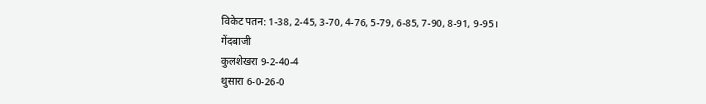विकेट पतन: 1-38, 2-45, 3-70, 4-76, 5-79, 6-85, 7-90, 8-91, 9-95।
गेंदबाजी
कुलशेखरा 9-2-40-4
थुसारा 6-0-26-0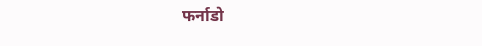फर्नाडो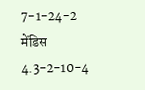7-1-24-2
मेंडिस 4.3-2-10-4